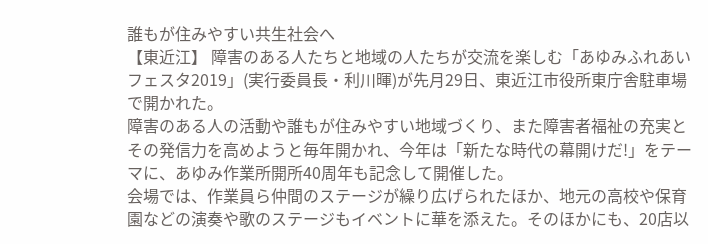誰もが住みやすい共生社会へ
【東近江】 障害のある人たちと地域の人たちが交流を楽しむ「あゆみふれあいフェスタ2019」(実行委員長・利川暉)が先月29日、東近江市役所東庁舎駐車場で開かれた。
障害のある人の活動や誰もが住みやすい地域づくり、また障害者福祉の充実とその発信力を高めようと毎年開かれ、今年は「新たな時代の幕開けだ!」をテーマに、あゆみ作業所開所40周年も記念して開催した。
会場では、作業員ら仲間のステージが繰り広げられたほか、地元の高校や保育園などの演奏や歌のステージもイベントに華を添えた。そのほかにも、20店以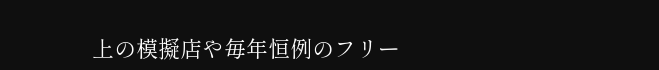上の模擬店や毎年恒例のフリー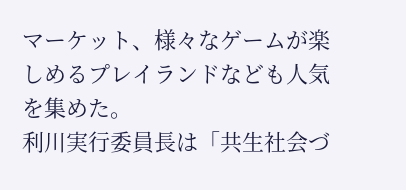マーケット、様々なゲームが楽しめるプレイランドなども人気を集めた。
利川実行委員長は「共生社会づ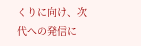くりに向け、次代への発信に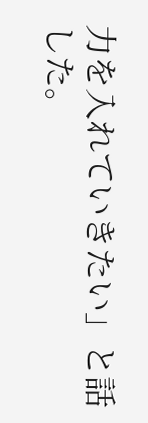力を入れていきたい」と話した。